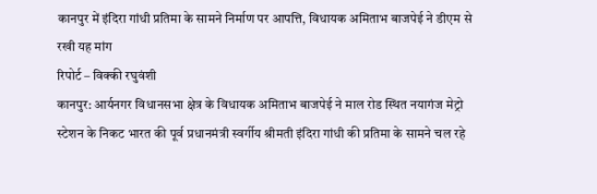कानपुर में इंदिरा गांधी प्रतिमा के सामने निर्माण पर आपत्ति, विधायक अमिताभ बाजपेई ने डीएम से रखी यह मांग
रिपोर्ट – विक्की रघुवंशी
कानपुर: आर्यनगर विधानसभा क्षेत्र के विधायक अमिताभ बाजपेई ने माल रोड स्थित नयागंज मेट्रो स्टेशन के निकट भारत की पूर्व प्रधानमंत्री स्वर्गीय श्रीमती इंदिरा गांधी की प्रतिमा के सामने चल रहे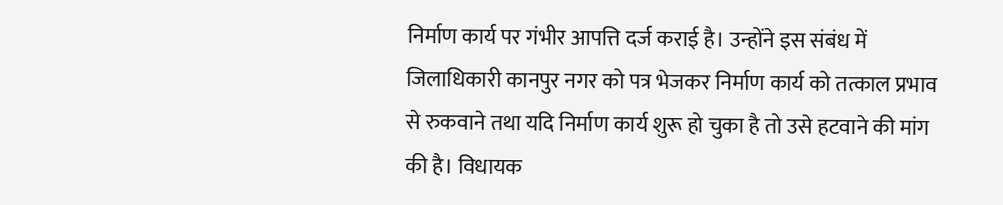निर्माण कार्य पर गंभीर आपत्ति दर्ज कराई है। उन्होंने इस संबंध में जिलाधिकारी कानपुर नगर को पत्र भेजकर निर्माण कार्य को तत्काल प्रभाव से रुकवाने तथा यदि निर्माण कार्य शुरू हो चुका है तो उसे हटवाने की मांग की है। विधायक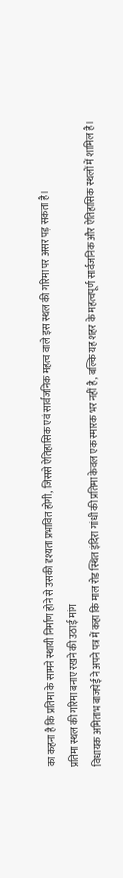का कहना है कि प्रतिमा के सामने स्थायी निर्माण होने से उसकी दृश्यता प्रभावित होगी, जिससे ऐतिहासिक एवं सार्वजनिक महत्व वाले इस स्थल की गरिमा पर असर पड़ सकता है।
प्रतिमा स्थल की गरिमा बनाए रखने की उठाई मांग
विधायक अमिताभ बाजपेई ने अपने पत्र में कहा कि माल रोड स्थित इंदिरा गांधी की प्रतिमा केवल एक स्मारक भर नहीं है, बल्कि यह शहर के महत्वपूर्ण सार्वजनिक और ऐतिहासिक स्थलों में शामिल है।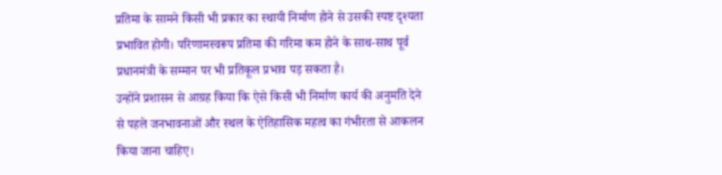प्रतिमा के सामने किसी भी प्रकार का स्थायी निर्माण होने से उसकी स्पष्ट दृश्यता प्रभावित होगी। परिणामस्वरूप प्रतिमा की गरिमा कम होने के साथ-साथ पूर्व प्रधानमंत्री के सम्मान पर भी प्रतिकूल प्रभाव पड़ सकता है।
उन्होंने प्रशासन से आग्रह किया कि ऐसे किसी भी निर्माण कार्य की अनुमति देने से पहले जनभावनाओं और स्थल के ऐतिहासिक महत्व का गंभीरता से आकलन किया जाना चाहिए।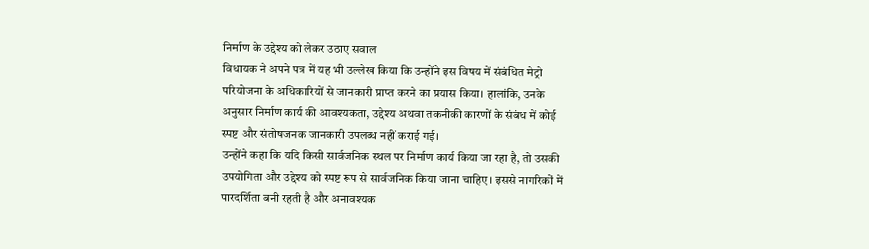निर्माण के उद्देश्य को लेकर उठाए सवाल
विधायक ने अपने पत्र में यह भी उल्लेख किया कि उन्होंने इस विषय में संबंधित मेट्रो परियोजना के अधिकारियों से जानकारी प्राप्त करने का प्रयास किया। हालांकि, उनके अनुसार निर्माण कार्य की आवश्यकता, उद्देश्य अथवा तकनीकी कारणों के संबंध में कोई स्पष्ट और संतोषजनक जानकारी उपलब्ध नहीं कराई गई।
उन्होंने कहा कि यदि किसी सार्वजनिक स्थल पर निर्माण कार्य किया जा रहा है, तो उसकी उपयोगिता और उद्देश्य को स्पष्ट रूप से सार्वजनिक किया जाना चाहिए। इससे नागरिकों में पारदर्शिता बनी रहती है और अनावश्यक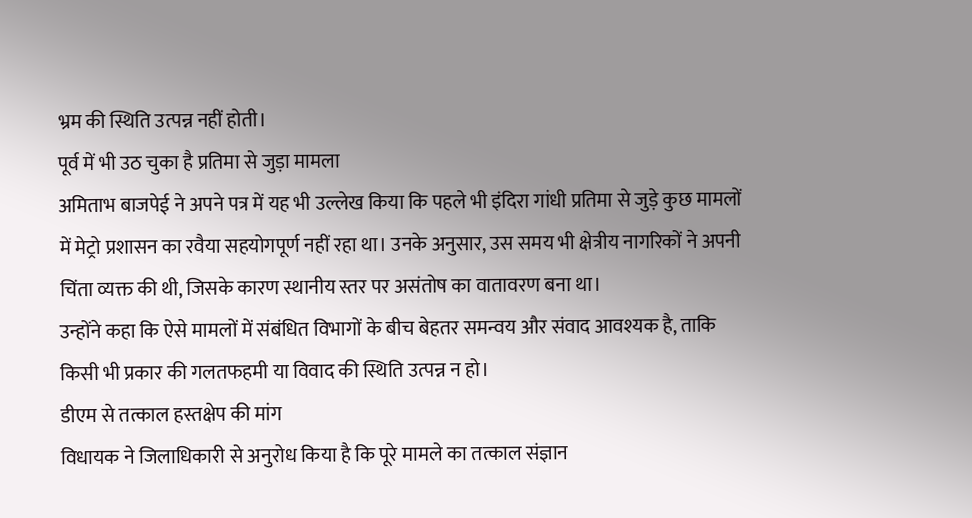भ्रम की स्थिति उत्पन्न नहीं होती।
पूर्व में भी उठ चुका है प्रतिमा से जुड़ा मामला
अमिताभ बाजपेई ने अपने पत्र में यह भी उल्लेख किया कि पहले भी इंदिरा गांधी प्रतिमा से जुड़े कुछ मामलों में मेट्रो प्रशासन का रवैया सहयोगपूर्ण नहीं रहा था। उनके अनुसार, उस समय भी क्षेत्रीय नागरिकों ने अपनी चिंता व्यक्त की थी, जिसके कारण स्थानीय स्तर पर असंतोष का वातावरण बना था।
उन्होंने कहा कि ऐसे मामलों में संबंधित विभागों के बीच बेहतर समन्वय और संवाद आवश्यक है, ताकि किसी भी प्रकार की गलतफहमी या विवाद की स्थिति उत्पन्न न हो।
डीएम से तत्काल हस्तक्षेप की मांग
विधायक ने जिलाधिकारी से अनुरोध किया है कि पूरे मामले का तत्काल संज्ञान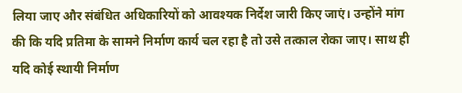लिया जाए और संबंधित अधिकारियों को आवश्यक निर्देश जारी किए जाएं। उन्होंने मांग की कि यदि प्रतिमा के सामने निर्माण कार्य चल रहा है तो उसे तत्काल रोका जाए। साथ ही यदि कोई स्थायी निर्माण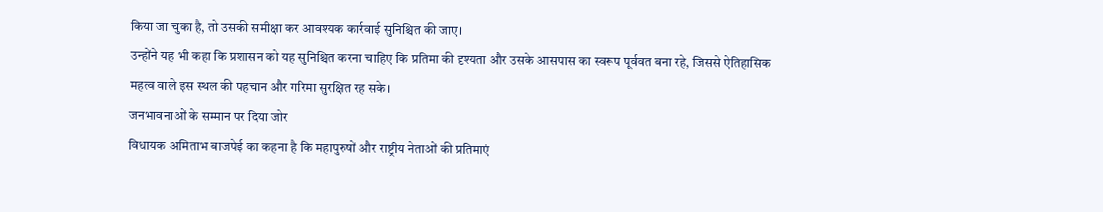किया जा चुका है, तो उसकी समीक्षा कर आवश्यक कार्रवाई सुनिश्चित की जाए।
उन्होंने यह भी कहा कि प्रशासन को यह सुनिश्चित करना चाहिए कि प्रतिमा की दृश्यता और उसके आसपास का स्वरूप पूर्ववत बना रहे, जिससे ऐतिहासिक महत्व वाले इस स्थल की पहचान और गरिमा सुरक्षित रह सके।
जनभावनाओं के सम्मान पर दिया जोर
विधायक अमिताभ बाजपेई का कहना है कि महापुरुषों और राष्ट्रीय नेताओं की प्रतिमाएं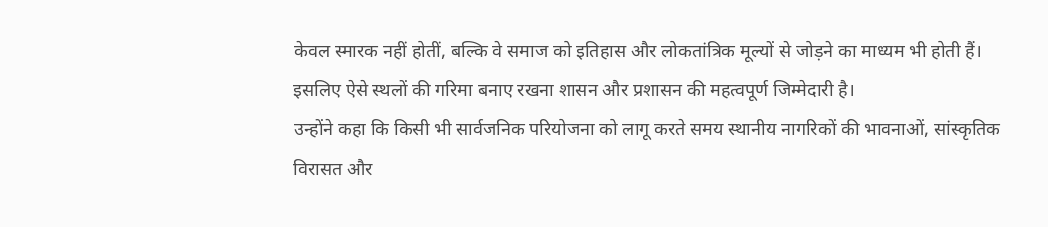केवल स्मारक नहीं होतीं, बल्कि वे समाज को इतिहास और लोकतांत्रिक मूल्यों से जोड़ने का माध्यम भी होती हैं। इसलिए ऐसे स्थलों की गरिमा बनाए रखना शासन और प्रशासन की महत्वपूर्ण जिम्मेदारी है।
उन्होंने कहा कि किसी भी सार्वजनिक परियोजना को लागू करते समय स्थानीय नागरिकों की भावनाओं, सांस्कृतिक विरासत और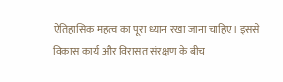ऐतिहासिक महत्व का पूरा ध्यान रखा जाना चाहिए। इससे विकास कार्य और विरासत संरक्षण के बीच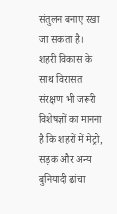संतुलन बनाए रखा जा सकता है।
शहरी विकास के साथ विरासत संरक्षण भी जरूरी
विशेषज्ञों का मानना है कि शहरों में मेट्रो, सड़क और अन्य बुनियादी ढांचा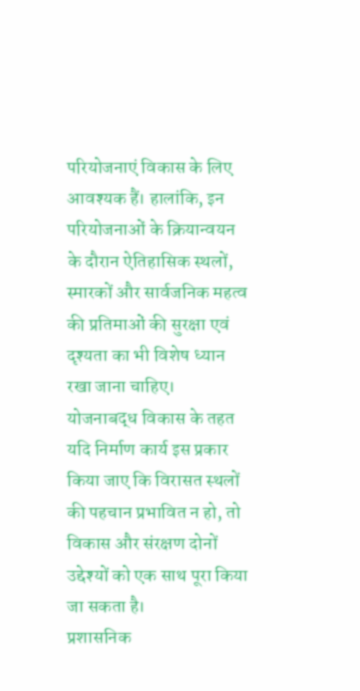परियोजनाएं विकास के लिए आवश्यक हैं। हालांकि, इन परियोजनाओं के क्रियान्वयन के दौरान ऐतिहासिक स्थलों, स्मारकों और सार्वजनिक महत्व की प्रतिमाओं की सुरक्षा एवं दृश्यता का भी विशेष ध्यान रखा जाना चाहिए।
योजनाबद्ध विकास के तहत यदि निर्माण कार्य इस प्रकार किया जाए कि विरासत स्थलों की पहचान प्रभावित न हो, तो विकास और संरक्षण दोनों उद्देश्यों को एक साथ पूरा किया जा सकता है।
प्रशासनिक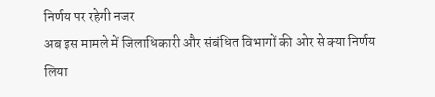निर्णय पर रहेगी नजर
अब इस मामले में जिलाधिकारी और संबंधित विभागों की ओर से क्या निर्णय लिया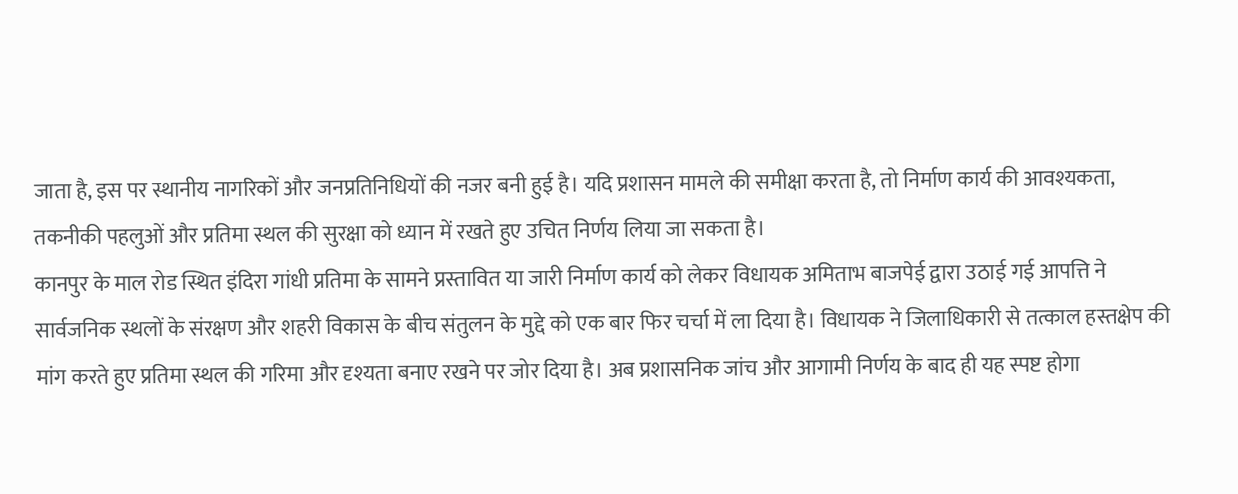जाता है, इस पर स्थानीय नागरिकों और जनप्रतिनिधियों की नजर बनी हुई है। यदि प्रशासन मामले की समीक्षा करता है, तो निर्माण कार्य की आवश्यकता, तकनीकी पहलुओं और प्रतिमा स्थल की सुरक्षा को ध्यान में रखते हुए उचित निर्णय लिया जा सकता है।
कानपुर के माल रोड स्थित इंदिरा गांधी प्रतिमा के सामने प्रस्तावित या जारी निर्माण कार्य को लेकर विधायक अमिताभ बाजपेई द्वारा उठाई गई आपत्ति ने सार्वजनिक स्थलों के संरक्षण और शहरी विकास के बीच संतुलन के मुद्दे को एक बार फिर चर्चा में ला दिया है। विधायक ने जिलाधिकारी से तत्काल हस्तक्षेप की मांग करते हुए प्रतिमा स्थल की गरिमा और दृश्यता बनाए रखने पर जोर दिया है। अब प्रशासनिक जांच और आगामी निर्णय के बाद ही यह स्पष्ट होगा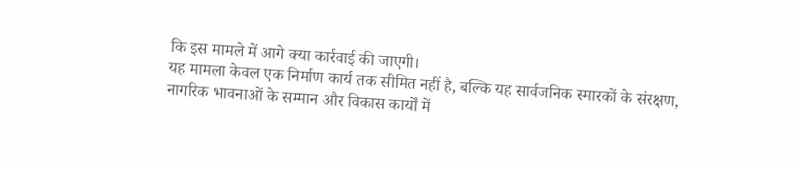कि इस मामले में आगे क्या कार्रवाई की जाएगी।
यह मामला केवल एक निर्माण कार्य तक सीमित नहीं है, बल्कि यह सार्वजनिक स्मारकों के संरक्षण, नागरिक भावनाओं के सम्मान और विकास कार्यों में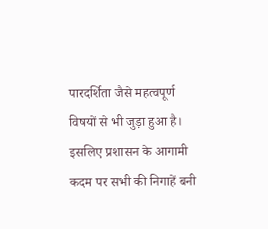पारदर्शिता जैसे महत्वपूर्ण विषयों से भी जुड़ा हुआ है। इसलिए प्रशासन के आगामी कदम पर सभी की निगाहें बनी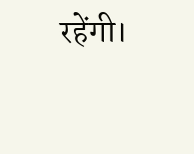रहेंगी।